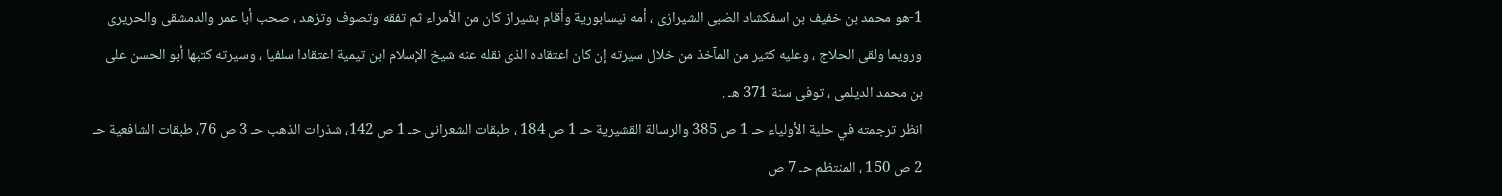1-هو محمد بن خفيف بن اسفكشاد الضبى الشيرازى ، أمه نيسابورية وأقام بشيراز كان من الأمراء ثم تفقه وتصوف وتزهد ، صحب أبا عمر والدمشقى والحريرى ورويما ولقى الحلاج ، وعليه كثير من المآخذ من خلال سيرته إن كان اعتقاده الذى نقله عنه شيخ الإسلام ابن تيمية اعتقادا سلفيا ، وسيرته كتبها أبو الحسن على بن محمد الديلمى ، توفى سنة 371 هـ .
انظر ترجمته في حلية الأولياء حـ 1 ص 385 والرسالة القشيرية حـ 1 ص 184 ، طبقات الشعرانى حـ 1 ص 142، شذرات الذهب حـ 3 ص 76، طبقات الشافعية حـ 2 ص 150 ، المنتظم حـ 7 ص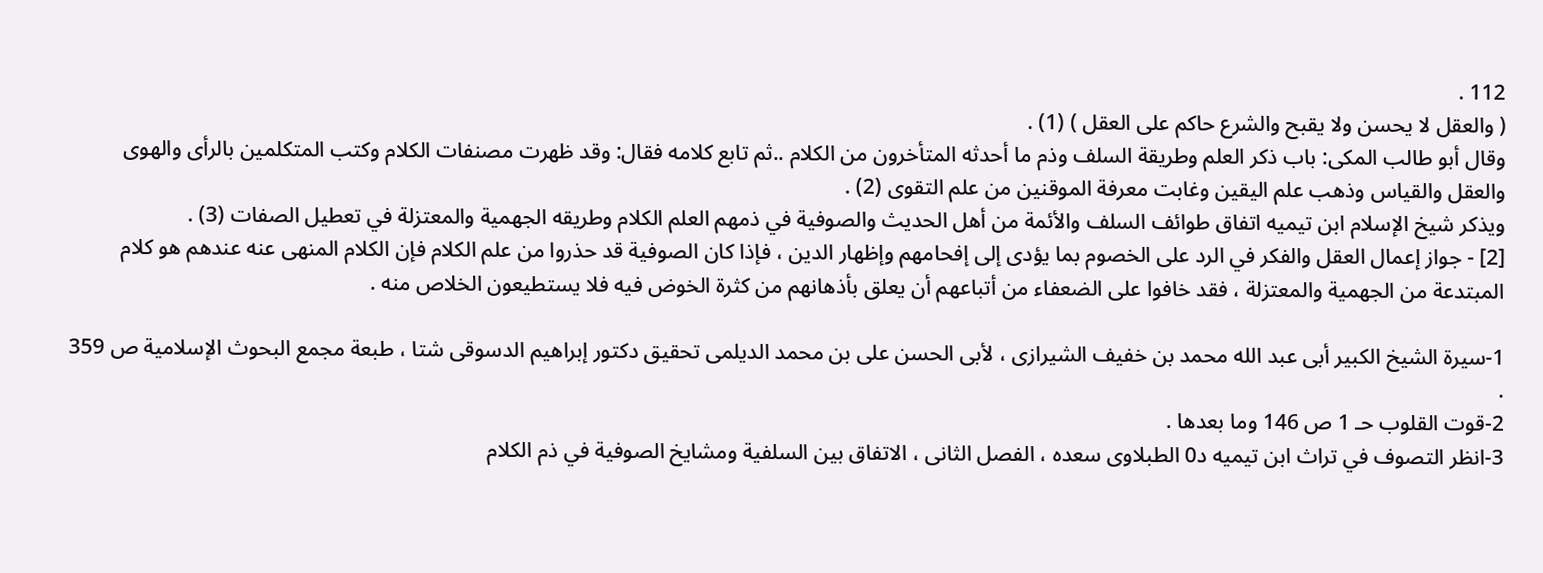112 .
( والعقل لا يحسن ولا يقبح والشرع حاكم على العقل ) (1) .
وقال أبو طالب المكى: باب ذكر العلم وطريقة السلف وذم ما أحدثه المتأخرون من الكلام ..ثم تابع كلامه فقال: وقد ظهرت مصنفات الكلام وكتب المتكلمين بالرأى والهوى والعقل والقياس وذهب علم اليقين وغابت معرفة الموقنين من علم التقوى (2) .
ويذكر شيخ الإسلام ابن تيميه اتفاق طوائف السلف والأئمة من أهل الحديث والصوفية في ذمهم العلم الكلام وطريقه الجهمية والمعتزلة في تعطيل الصفات (3) .
[2] - جواز إعمال العقل والفكر في الرد على الخصوم بما يؤدى إلى إفحامهم وإظهار الدين ، فإذا كان الصوفية قد حذروا من علم الكلام فإن الكلام المنهى عنه عندهم هو كلام المبتدعة من الجهمية والمعتزلة ، فقد خافوا على الضعفاء من أتباعهم أن يعلق بأذهانهم من كثرة الخوض فيه فلا يستطيعون الخلاص منه .

1-سيرة الشيخ الكبير أبى عبد الله محمد بن خفيف الشيرازى ، لأبى الحسن على بن محمد الديلمى تحقيق دكتور إبراهيم الدسوقى شتا ، طبعة مجمع البحوث الإسلامية ص 359 .
2-قوت القلوب حـ 1 ص 146 وما بعدها .
3-انظر التصوف في تراث ابن تيميه د0 الطبلاوى سعده ، الفصل الثانى ، الاتفاق بين السلفية ومشايخ الصوفية في ذم الكلام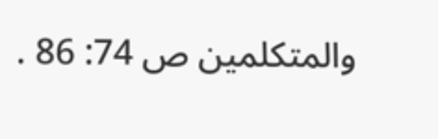والمتكلمين ص 74: 86 .